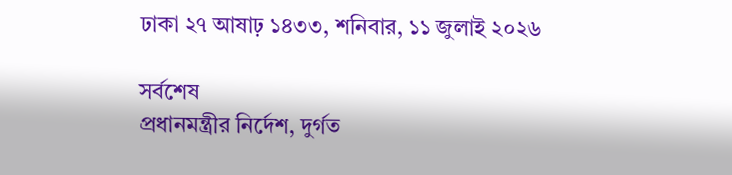ঢাকা ২৭ আষাঢ় ১৪৩৩, শনিবার, ১১ জুলাই ২০২৬

সর্বশেষ
প্রধানমন্ত্রীর নির্দেশ, দুর্গত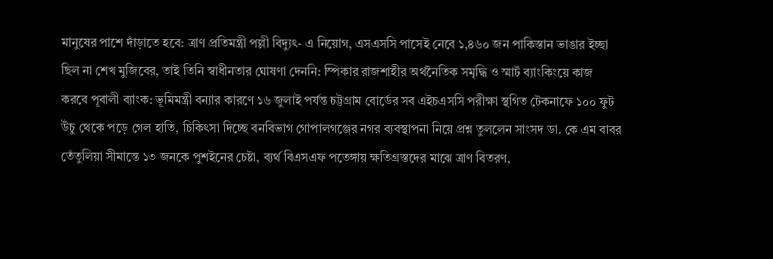মানুষের পাশে দাঁড়াতে হবে: ত্রাণ প্রতিমন্ত্রী পল্লী বিদ্যুৎ- এ নিয়োগ, এসএসসি পাসেই নেবে ১,৪৬০ জন পাকিস্তান ভাঙার ইচ্ছা ছিল না শেখ মুজিবের, তাই তিনি স্বাধীনতার ঘোষণা দেননি: স্পিকার রাজশাহীর অর্থনৈতিক সমৃদ্ধি ও স্মার্ট ব্যাংকিংয়ে কাজ করবে পূবালী ব্যাংক: ভূমিমন্ত্রী বন্যার কারণে ১৬ জুলাই পর্যন্ত চট্টগ্রাম বোর্ডের সব এইচএসসি পরীক্ষা স্থগিত টেকনাফে ১০০ ফুট উঁচু থেকে পড়ে গেল হাতি, চিকিৎসা দিচ্ছে বনবিভাগ গোপালগঞ্জের নগর ব্যবস্থাপনা নিয়ে প্রশ্ন তুললেন সাংসদ ডা. কে এম বাবর তেঁতুলিয়া সীমান্তে ১৩ জনকে পুশইনের চেষ্টা, ব্যর্থ বিএসএফ পতেঙ্গায় ক্ষতিগ্রস্তদের মাঝে ত্রাণ বিতরণ,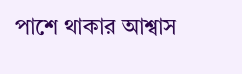পাশে থাকার আশ্বাস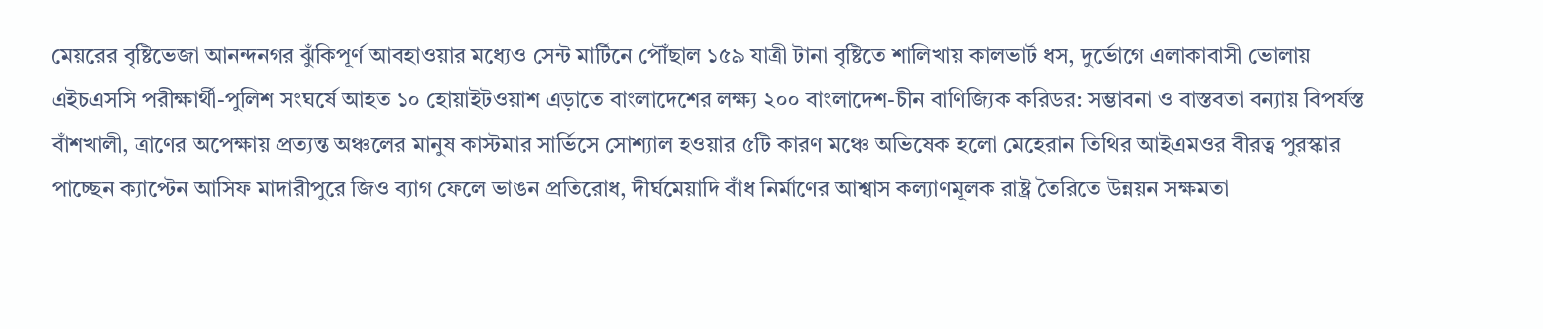মেয়রের বৃষ্টিভেজা আনন্দনগর ঝুঁকিপূর্ণ আবহাওয়ার মধ্যেও সেন্ট মার্টিনে পৌঁছাল ১৫৯ যাত্রী টানা বৃষ্টিতে শালিখায় কালভার্ট ধস, দুর্ভোগে এলাকাবাসী ভোলায় এইচএসসি পরীক্ষার্থী-পুলিশ সংঘর্ষে আহত ১০ হোয়াইটওয়াশ এড়াতে বাংলাদেশের লক্ষ্য ২০০ বাংলাদেশ-চীন বাণিজ্যিক করিডর: সম্ভাবনা ও বাস্তবতা বন্যায় বিপর্যস্ত বাঁশখালী, ত্রাণের অপেক্ষায় প্রত্যন্ত অঞ্চলের মানুষ কাস্টমার সার্ভিসে সোশ্যাল হওয়ার ৫টি কারণ মঞ্চে অভিষেক হলো মেহেরান তিথির আইএমওর বীরত্ব পুরস্কার পাচ্ছেন ক্যাপ্টেন আসিফ মাদারীপুরে জিও ব্যাগ ফেলে ভাঙন প্রতিরোধ, দীর্ঘমেয়াদি বাঁধ নির্মাণের আশ্বাস কল্যাণমূলক রাষ্ট্র তৈরিতে উন্নয়ন সক্ষমতা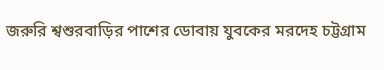জরুরি শ্বশুরবাড়ির পাশের ডোবায় যুবকের মরদেহ চট্টগ্রাম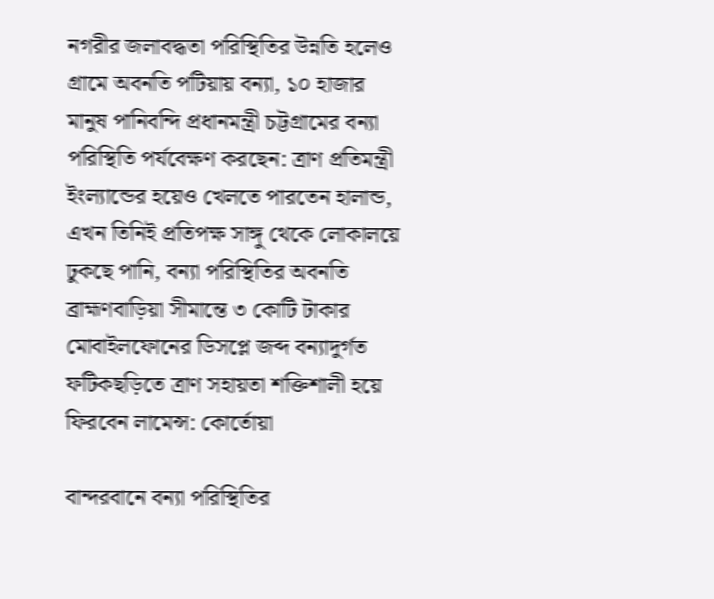নগরীর জলাবদ্ধতা পরিস্থিতির উন্নতি হলেও গ্রামে অবনতি পটিয়ায় বন্যা, ১০ হাজার মানুষ পানিবন্দি প্রধানমন্ত্রী চট্টগ্রামের বন্যা পরিস্থিতি পর্যবেক্ষণ করছেন: ত্রাণ প্রতিমন্ত্রী ইংল্যান্ডের হয়েও খেলতে পারতেন হালান্ড, এখন তিনিই প্রতিপক্ষ সাঙ্গু থেকে লোকালয়ে ঢুকছে পানি, বন্যা পরিস্থিতির অবনতি ব্রাহ্মণবাড়িয়া সীমান্তে ৩ কোটি টাকার মোবাইলফোনের ডিসপ্লে জব্দ বন্যাদুর্গত ফটিকছড়িতে ত্রাণ সহায়তা শক্তিশালী হয়ে ফিরবেন লামেন্স: কোর্তোয়া

বান্দরবানে বন্যা পরিস্থিতির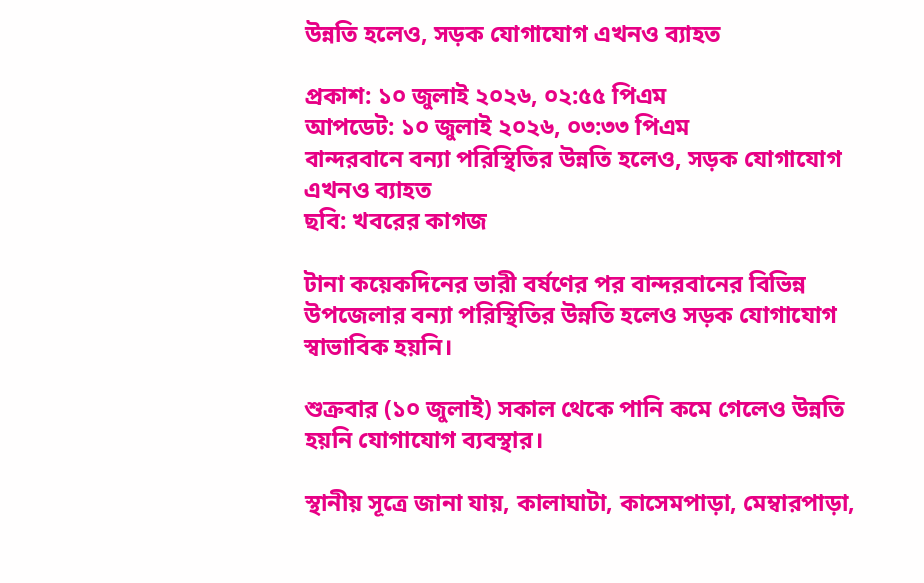উন্নতি হলেও, সড়ক যোগাযোগ এখনও ব্যাহত

প্রকাশ: ১০ জুলাই ২০২৬, ০২:৫৫ পিএম
আপডেট: ১০ জুলাই ২০২৬, ০৩:৩৩ পিএম
বান্দরবানে বন্যা পরিস্থিতির উন্নতি হলেও, সড়ক যোগাযোগ এখনও ব্যাহত
ছবি: খবরের কাগজ

টানা কয়েকদিনের ভারী বর্ষণের পর বান্দরবানের বিভিন্ন উপজেলার বন্যা পরিস্থিতির উন্নতি হলেও সড়ক যোগাযোগ স্বাভাবিক হয়নি।

শুক্রবার (১০ জুলাই) সকাল থেকে পানি কমে গেলেও উন্নতি হয়নি যোগাযোগ ব্যবস্থার।

স্থানীয় সূত্রে জানা যায়, কালাঘাটা, কাসেমপাড়া, মেম্বারপাড়া,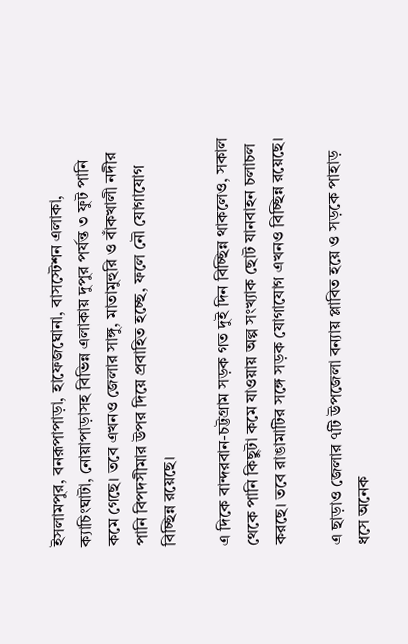ইসলামপুর, বনরূপাপাড়া, হাফেজঘোনা, বাসস্টেশন এলাকা, ক্যাচিংঘাটা, নোয়াপাড়াসহ বিভিন্ন এলাকায় দুপুর পর্যন্ত ৩ ফুট পানি কমে গেছে। তবে এখনও জেলার সাঙ্গু, মাতামুহুরি ও বাঁকখালী নদীর পানি বিপদসীমার উপর দিয়ে প্রবাহিত হচ্ছে, ফলে নৌ যোগাযোগ বিচ্ছিন্ন রয়েছে।

এ দিকে বান্দরবান-চট্টগ্রাম সড়ক গত দুই দিন বিচ্ছিন্ন থাকলেও, সকাল থেকে পানি কিছুটা কমে যাওয়ায় অল্প সংখ্যাক ছোট যানবাহন চলাচল করছে। তবে রাঙামাটির সঙ্গে সড়ক যোগাযোগ এখনও বিচ্ছিন্ন রয়েছে।

এ ছাড়াও জেলার ৭টি উপজেলা বন্যায় প্লাবিত হয়ে ও সড়কে পাহাড় ধসে অনেক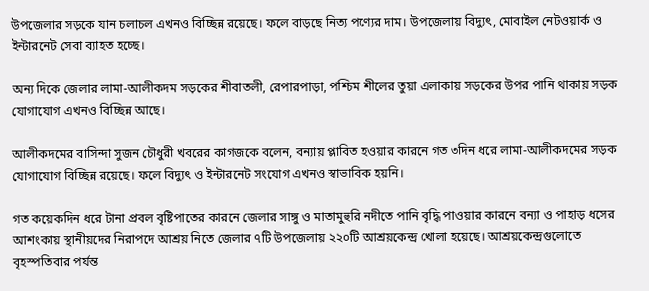উপজেলার সড়কে যান চলাচল এখনও বিচ্ছিন্ন রয়েছে। ফলে বাড়ছে নিত্য পণ্যের দাম। উপজেলায় বিদ্যুৎ, মোবাইল নেটওয়ার্ক ও ইন্টারনেট সেবা ব্যাহত হচ্ছে।

অন্য দিকে জেলার লামা-আলীকদম সড়কের শীবাতলী, রেপারপাড়া, পশ্চিম শীলের তুয়া এলাকায় সড়কের উপর পানি থাকায় সড়ক যোগাযোগ এখনও বিচ্ছিন্ন আছে।

আলীকদমের বাসিন্দা সুজন চৌধুরী খবরের কাগজকে বলেন, বন্যায় প্লাবিত হওয়ার কারনে গত ৩দিন ধরে লামা-আলীকদমের সড়ক যোগাযোগ বিচ্ছিন্ন রয়েছে। ফলে বিদ্যুৎ ও ইন্টারনেট সংযোগ এখনও স্বাভাবিক হয়নি।

গত কয়েকদিন ধরে টানা প্রবল বৃষ্টিপাতের কারনে জেলার সাঙ্গু ও মাতামুহুরি নদীতে পানি বৃদ্ধি পাওয়ার কারনে বন্যা ও পাহাড় ধসের আশংকায় স্থানীয়দের নিরাপদে আশ্রয় নিতে জেলার ৭টি উপজেলায় ২২০টি আশ্রয়কেন্দ্র খোলা হয়েছে। আশ্রয়কেন্দ্রগুলোতে বৃহস্পতিবার পর্যন্ত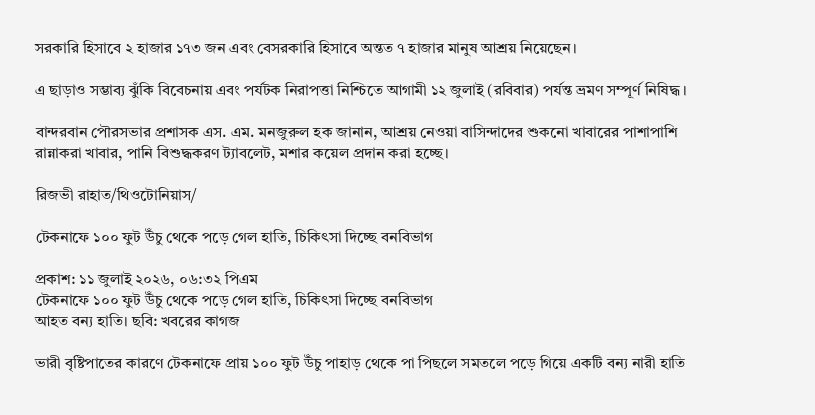সরকারি হিসাবে ২ হাজার ১৭৩ জন এবং বেসরকারি হিসাবে অন্তত ৭ হাজার মানুষ আশ্রয় নিয়েছেন।

এ ছাড়াও সম্ভাব্য ঝুঁকি বিবেচনায় এবং পর্যটক নিরাপত্তা নিশ্চিতে আগামী ১২ জুলাই (রবিবার) পর্যন্ত ভ্রমণ সম্পূর্ণ নিষিদ্ধ।

বান্দরবান পৌরসভার প্রশাসক এস. এম. মনজুরুল হক জানান, আশ্রয় নেওয়া বাসিন্দাদের শুকনো খাবারের পাশাপাশি রান্নাকরা খাবার, পানি বিশুদ্ধকরণ ট্যাবলেট, মশার কয়েল প্রদান করা হচ্ছে।

রিজভী রাহাত/থিওটোনিয়াস/

টেকনাফে ১০০ ফুট উঁচু থেকে পড়ে গেল হাতি, চিকিৎসা দিচ্ছে বনবিভাগ

প্রকাশ: ১১ জুলাই ২০২৬, ০৬:৩২ পিএম
টেকনাফে ১০০ ফুট উঁচু থেকে পড়ে গেল হাতি, চিকিৎসা দিচ্ছে বনবিভাগ
আহত বন্য হাতি। ছবি: খবরের কাগজ

ভারী বৃষ্টিপাতের কারণে টেকনাফে প্রায় ১০০ ফুট উঁচু পাহাড় থেকে পা পিছলে সমতলে পড়ে গিয়ে একটি বন্য নারী হাতি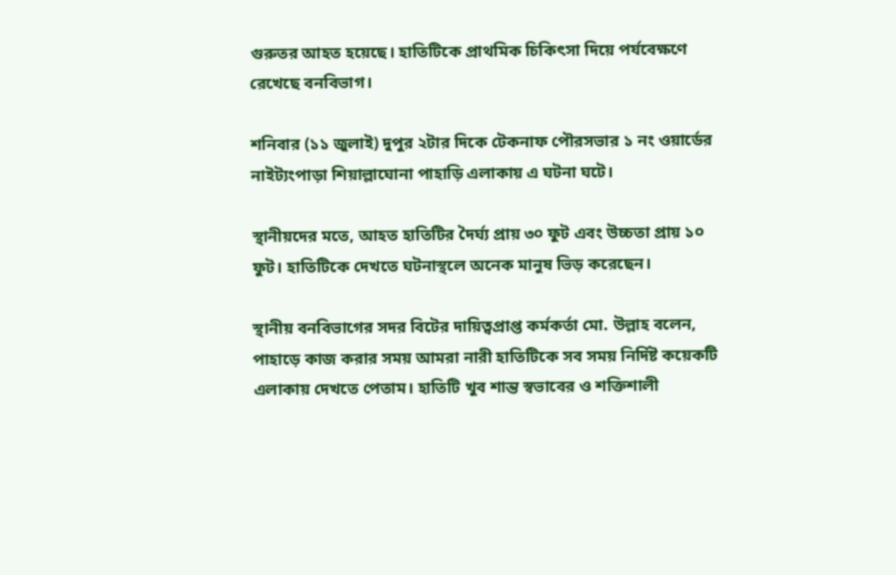গুরুতর আহত হয়েছে। হাতিটিকে প্রাথমিক চিকিৎসা দিয়ে পর্যবেক্ষণে রেখেছে বনবিভাগ।

শনিবার (১১ জুলাই) দুপুর ২টার দিকে টেকনাফ পৌরসভার ১ নং ওয়ার্ডের নাইট্যংপাড়া শিয়াল্লাঘোনা পাহাড়ি এলাকায় এ ঘটনা ঘটে।

স্থানীয়দের মতে, আহত হাতিটির দৈর্ঘ্য প্রায় ৩০ ফুট এবং উচ্চতা প্রায় ১০ ফুট। হাতিটিকে দেখতে ঘটনাস্থলে অনেক মানুষ ভিড় করেছেন।

স্থানীয় বনবিভাগের সদর বিটের দায়িত্বপ্রাপ্ত কর্মকর্তা মো. উল্লাহ বলেন, পাহাড়ে কাজ করার সময় আমরা নারী হাতিটিকে সব সময় নির্দিষ্ট কয়েকটি এলাকায় দেখতে পেতাম। হাতিটি খুব শান্ত স্বভাবের ও শক্তিশালী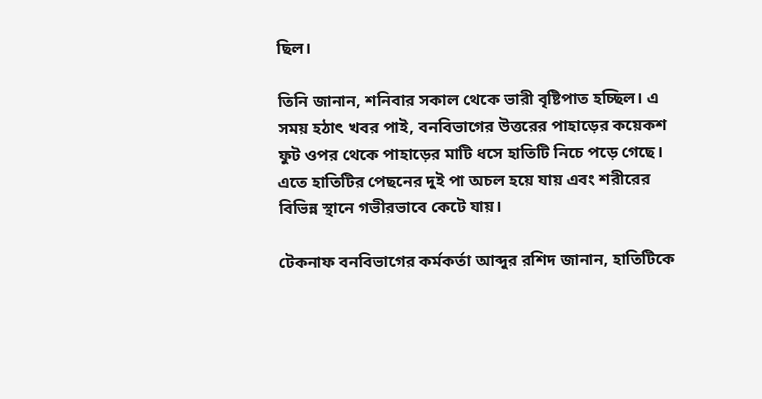ছিল।

তিনি জানান, শনিবার সকাল থেকে ভারী বৃষ্টিপাত হচ্ছিল। এ সময় হঠাৎ খবর পাই, বনবিভাগের উত্তরের পাহাড়ের কয়েকশ ফুট ওপর থেকে পাহাড়ের মাটি ধসে হাতিটি নিচে পড়ে গেছে। এতে হাতিটির পেছনের দুই পা অচল হয়ে যায় এবং শরীরের বিভিন্ন স্থানে গভীরভাবে কেটে যায়।

টেকনাফ বনবিভাগের কর্মকর্তা আব্দুর রশিদ জানান, হাতিটিকে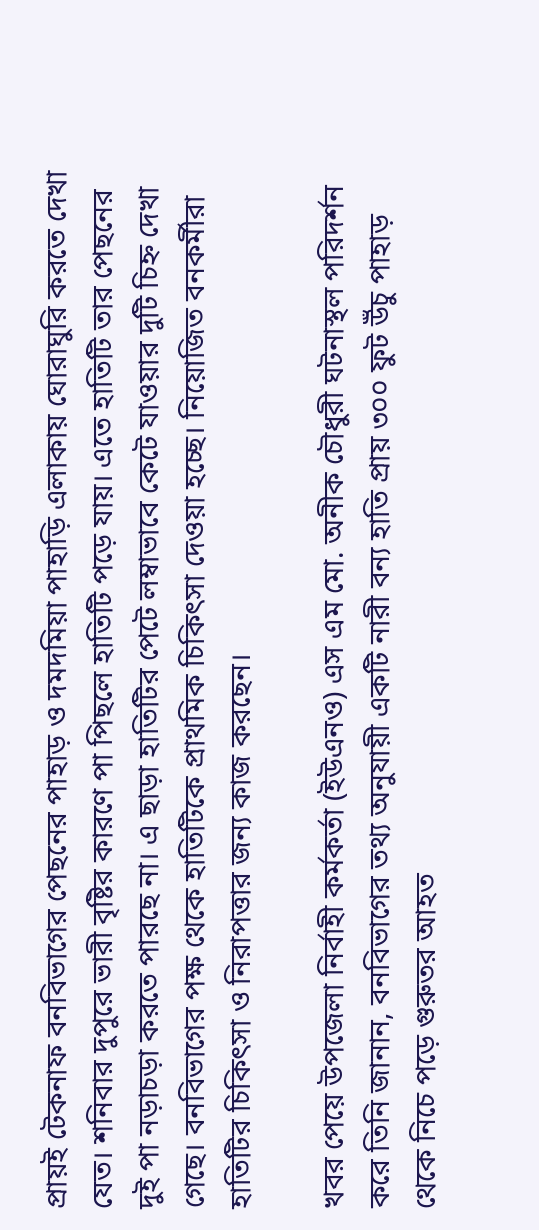প্রায়ই টেকনাফ বনবিভাগের পেছনের পাহাড় ও দমদমিয়া পাহাড়ি এলাকায় ঘোরাঘুরি করতে দেখা যেত। শনিবার দুপুরে ভারী বৃষ্টির কারণে পা পিছলে হাতিটি পড়ে যায়। এতে হাতিটি তার পেছনের দুই পা নড়াচড়া করতে পারছে না। এ ছাড়া হাতিটির পেটে লম্বাভাবে কেটে যাওয়ার দুটি চিহ্ন দেখা গেছে। বনবিভাগের পক্ষ থেকে হাতিটিকে প্রাথমিক চিকিৎসা দেওয়া হচ্ছে। নিয়োজিত বনকর্মীরা হাতিটির চিকিৎসা ও নিরাপত্তার জন্য কাজ করছেন।

খবর পেয়ে উপজেলা নির্বাহী কর্মকর্তা (ইউএনও) এস এম মো. অনীক চৌধুরী ঘটনাস্থল পরিদর্শন করে তিনি জানান, বনবিভাগের তথ্য অনুযায়ী একটি নারী বন্য হাতি প্রায় ৩০০ ফুট উঁচু পাহাড় থেকে নিচে পড়ে গুরুতর আহত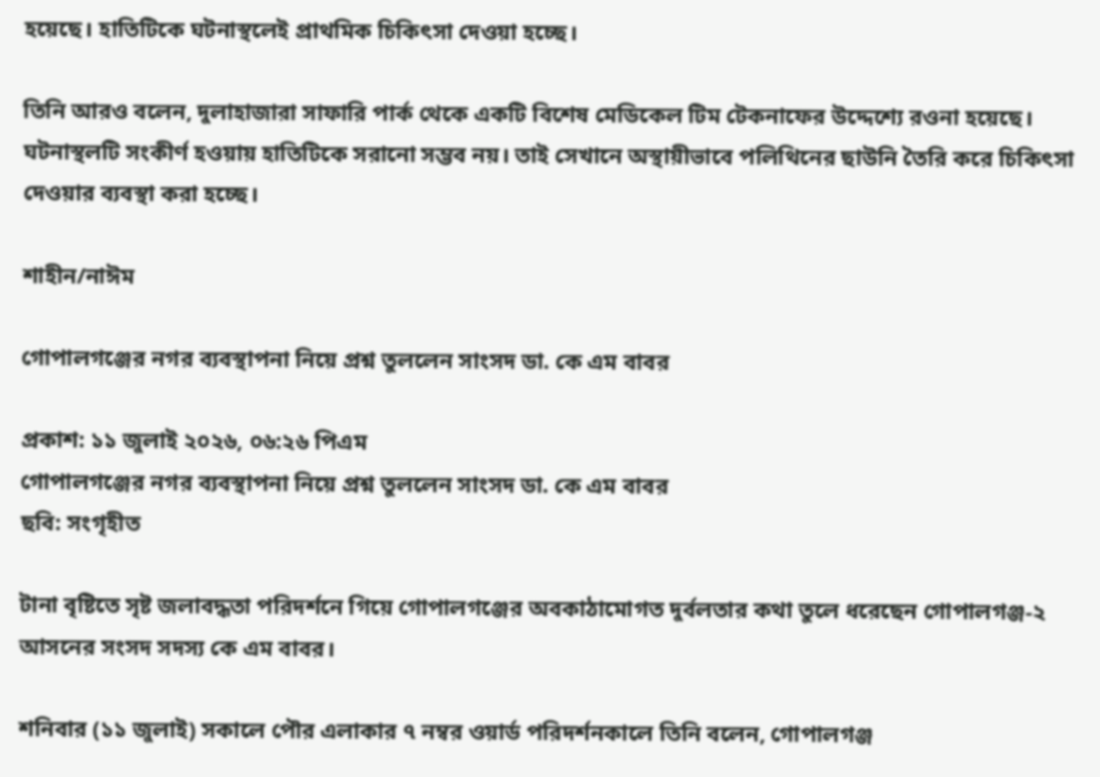হয়েছে। হাতিটিকে ঘটনাস্থলেই প্রাথমিক চিকিৎসা দেওয়া হচ্ছে।

তিনি আরও বলেন, দুলাহাজারা সাফারি পার্ক থেকে একটি বিশেষ মেডিকেল টিম টেকনাফের উদ্দেশ্যে রওনা হয়েছে। ঘটনাস্থলটি সংকীর্ণ হওয়ায় হাতিটিকে সরানো সম্ভব নয়। তাই সেখানে অস্থায়ীভাবে পলিথিনের ছাউনি তৈরি করে চিকিৎসা দেওয়ার ব্যবস্থা করা হচ্ছে।

শাহীন/নাঈম

গোপালগঞ্জের নগর ব্যবস্থাপনা নিয়ে প্রশ্ন তুললেন সাংসদ ডা. কে এম বাবর

প্রকাশ: ১১ জুলাই ২০২৬, ০৬:২৬ পিএম
গোপালগঞ্জের নগর ব্যবস্থাপনা নিয়ে প্রশ্ন তুললেন সাংসদ ডা. কে এম বাবর
ছবি: সংগৃহীত

টানা বৃষ্টিতে সৃষ্ট জলাবদ্ধতা পরিদর্শনে গিয়ে গোপালগঞ্জের অবকাঠামোগত দুর্বলতার কথা তুলে ধরেছেন গোপালগঞ্জ-২ আসনের সংসদ সদস্য কে এম বাবর।

শনিবার (১১ জুলাই) সকালে পৌর এলাকার ৭ নম্বর ওয়ার্ড পরিদর্শনকালে তিনি বলেন, গোপালগঞ্জ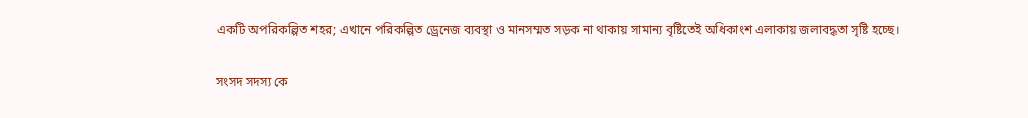একটি অপরিকল্পিত শহর; এখানে পরিকল্পিত ড্রেনেজ ব্যবস্থা ও মানসম্মত সড়ক না থাকায় সামান্য বৃষ্টিতেই অধিকাংশ এলাকায় জলাবদ্ধতা সৃষ্টি হচ্ছে।

সংসদ সদস্য কে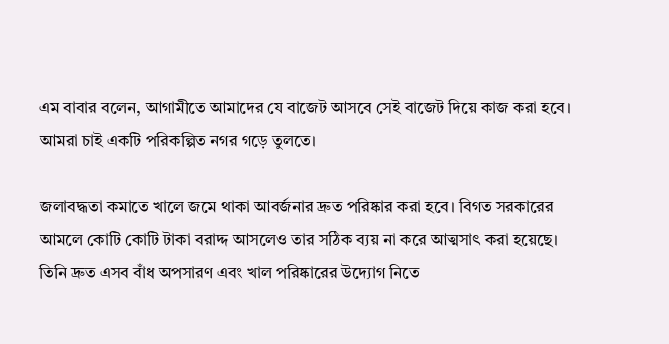এম বাবার বলেন, আগামীতে আমাদের যে বাজেট আসবে সেই বাজেট দিয়ে কাজ করা হবে। আমরা চাই একটি পরিকল্পিত নগর গড়ে তুলতে।

জলাবদ্ধতা কমাতে খালে জমে থাকা আবর্জনার দ্রুত পরিষ্কার করা হবে। বিগত সরকারের আমলে কোটি কোটি টাকা বরাদ্দ আসলেও তার সঠিক ব্যয় না করে আত্মসাৎ করা হয়েছে। তিনি দ্রুত এসব বাঁধ অপসারণ এবং খাল পরিষ্কারের উদ্যোগ নিতে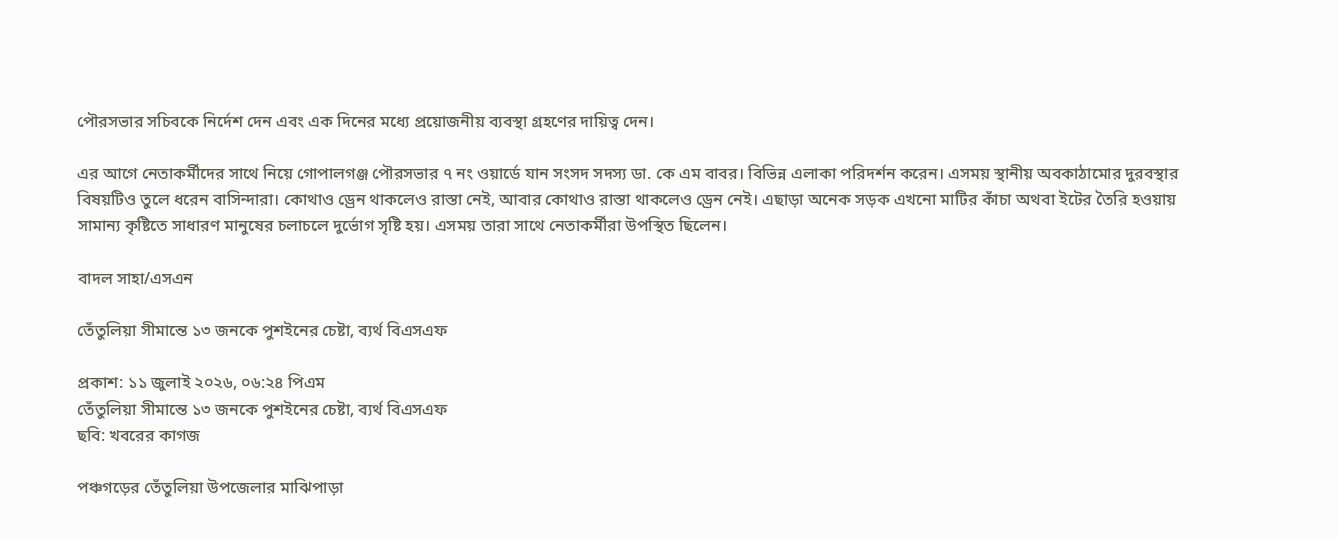পৌরসভার সচিবকে নির্দেশ দেন এবং এক দিনের মধ্যে প্রয়োজনীয় ব্যবস্থা গ্রহণের দায়িত্ব দেন।

এর আগে নেতাকর্মীদের সাথে নিয়ে গোপালগঞ্জ পৌরসভার ৭ নং ওয়ার্ডে যান সংসদ সদস্য ডা. কে এম বাবর। বিভিন্ন এলাকা পরিদর্শন করেন। এসময় স্থানীয় অবকাঠামোর দুরবস্থার বিষয়টিও তুলে ধরেন বাসিন্দারা। কোথাও ড্রেন থাকলেও রাস্তা নেই, আবার কোথাও রাস্তা থাকলেও ড্রেন নেই। এছাড়া অনেক সড়ক এখনো মাটির কাঁচা অথবা ইটের তৈরি হওয়ায় সামান্য কৃষ্টিতে সাধারণ মানুষের চলাচলে দুর্ভোগ সৃষ্টি হয়। এসময় তারা সাথে নেতাকর্মীরা উপস্থিত ছিলেন।

বাদল সাহা/এসএন

তেঁতুলিয়া সীমান্তে ১৩ জনকে পুশইনের চেষ্টা, ব্যর্থ বিএসএফ

প্রকাশ: ১১ জুলাই ২০২৬, ০৬:২৪ পিএম
তেঁতুলিয়া সীমান্তে ১৩ জনকে পুশইনের চেষ্টা, ব্যর্থ বিএসএফ
ছবি: খবরের কাগজ

পঞ্চগড়ের তেঁতুলিয়া উপজেলার মাঝিপাড়া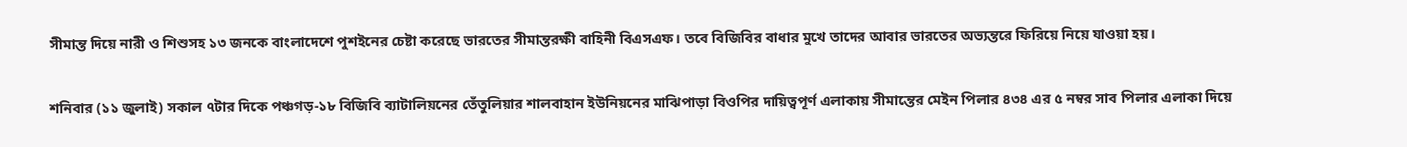সীমান্ত দিয়ে নারী ও শিশুসহ ১৩ জনকে বাংলাদেশে পুশইনের চেষ্টা করেছে ভারতের সীমান্তরক্ষী বাহিনী বিএসএফ। তবে বিজিবির বাধার মুখে তাদের আবার ভারতের অভ্যন্তরে ফিরিয়ে নিয়ে যাওয়া হয়।

শনিবার (১১ জুলাই) সকাল ৭টার দিকে পঞ্চগড়-১৮ বিজিবি ব্যাটালিয়নের তেঁতুলিয়ার শালবাহান ইউনিয়নের মাঝিপাড়া বিওপির দায়িত্বপূর্ণ এলাকায় সীমান্তের মেইন পিলার ৪৩৪ এর ৫ নম্বর সাব পিলার এলাকা দিয়ে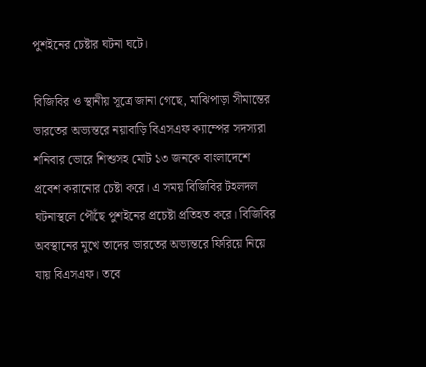পুশইনের চেষ্টার ঘটনা ঘটে।

বিজিবির ও স্থানীয় সূত্রে জানা গেছে, মাঝিপাড়া সীমান্তের ভারতের অভ্যন্তরে নয়াবাড়ি বিএসএফ ক্যাম্পের সদস্যরা শনিবার ভোরে শিশুসহ মোট ১৩ জনকে বাংলাদেশে প্রবেশ করানোর চেষ্টা করে। এ সময় বিজিবির টহলদল ঘটনাস্থলে পৌঁছে পুশইনের প্রচেষ্টা প্রতিহত করে। বিজিবির অবস্থানের মুখে তাদের ভারতের অভ্যন্তরে ফিরিয়ে নিয়ে যায় বিএসএফ। তবে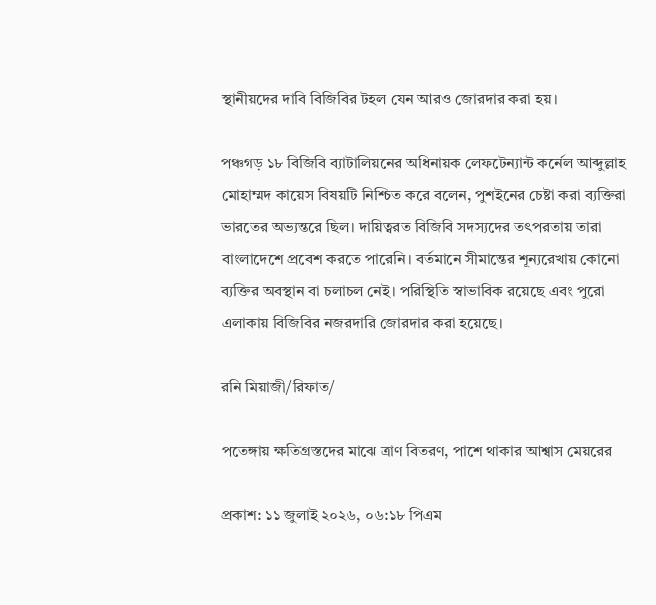স্থানীয়দের দাবি বিজিবির টহল যেন আরও জোরদার করা হয়।

পঞ্চগড় ১৮ বিজিবি ব্যাটালিয়নের অধিনায়ক লেফটেন্যান্ট কর্নেল আব্দুল্লাহ মোহাম্মদ কায়েস বিষয়টি নিশ্চিত করে বলেন, পুশইনের চেষ্টা করা ব্যক্তিরা ভারতের অভ্যন্তরে ছিল। দায়িত্বরত বিজিবি সদস্যদের তৎপরতায় তারা বাংলাদেশে প্রবেশ করতে পারেনি। বর্তমানে সীমান্তের শূন্যরেখায় কোনো ব্যক্তির অবস্থান বা চলাচল নেই। পরিস্থিতি স্বাভাবিক রয়েছে এবং পুরো এলাকায় বিজিবির নজরদারি জোরদার করা হয়েছে।

রনি মিয়াজী/রিফাত/

পতেঙ্গায় ক্ষতিগ্রস্তদের মাঝে ত্রাণ বিতরণ, পাশে থাকার আশ্বাস মেয়রের

প্রকাশ: ১১ জুলাই ২০২৬, ০৬:১৮ পিএম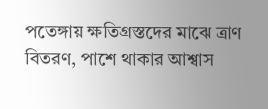পতেঙ্গায় ক্ষতিগ্রস্তদের মাঝে ত্রাণ বিতরণ, পাশে থাকার আশ্বাস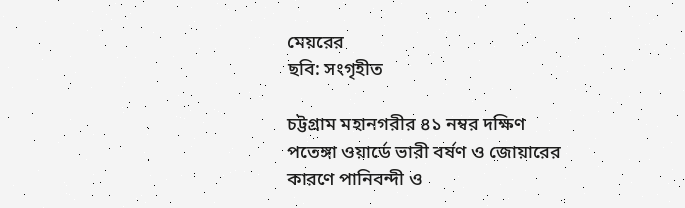মেয়রের
ছবি: সংগৃহীত

চট্টগ্রাম মহানগরীর ৪১ নম্বর দক্ষিণ পতেঙ্গা ওয়ার্ডে ভারী বর্ষণ ও জোয়ারের কারণে পানিবন্দী ও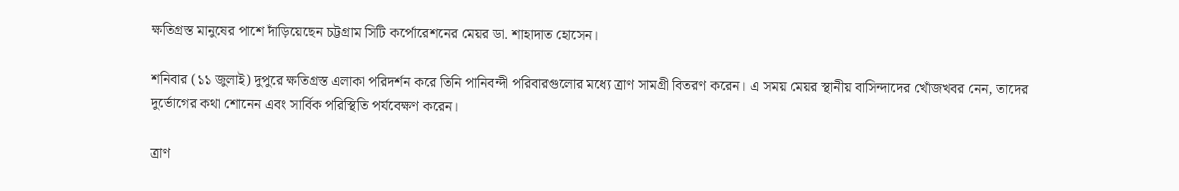ক্ষতিগ্রস্ত মানুষের পাশে দাঁড়িয়েছেন চট্টগ্রাম সিটি কর্পোরেশনের মেয়র ডা. শাহাদাত হোসেন।

শনিবার (১১ জুলাই) দুপুরে ক্ষতিগ্রস্ত এলাকা পরিদর্শন করে তিনি পানিবন্দী পরিবারগুলোর মধ্যে ত্রাণ সামগ্রী বিতরণ করেন। এ সময় মেয়র স্থানীয় বাসিন্দাদের খোঁজখবর নেন, তাদের দুর্ভোগের কথা শোনেন এবং সার্বিক পরিস্থিতি পর্যবেক্ষণ করেন।

ত্রাণ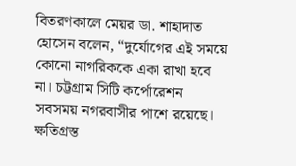বিতরণকালে মেয়র ডা. শাহাদাত হোসেন বলেন, “দুর্যোগের এই সময়ে কোনো নাগরিককে একা রাখা হবে না। চট্টগ্রাম সিটি কর্পোরেশন সবসময় নগরবাসীর পাশে রয়েছে। ক্ষতিগ্রস্ত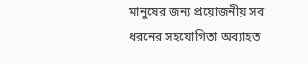মানুষের জন্য প্রয়োজনীয় সব ধরনের সহযোগিতা অব্যাহত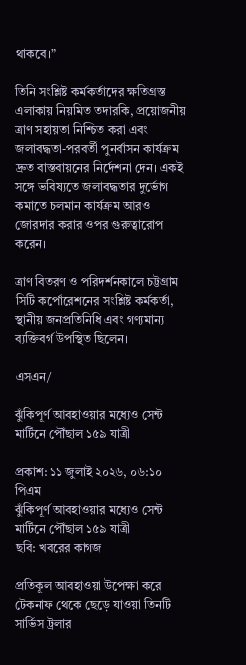থাকবে।”

তিনি সংশ্লিষ্ট কর্মকর্তাদের ক্ষতিগ্রস্ত এলাকায় নিয়মিত তদারকি, প্রয়োজনীয় ত্রাণ সহায়তা নিশ্চিত করা এবং জলাবদ্ধতা-পরবর্তী পুনর্বাসন কার্যক্রম দ্রুত বাস্তবায়নের নির্দেশনা দেন। একই সঙ্গে ভবিষ্যতে জলাবদ্ধতার দুর্ভোগ কমাতে চলমান কার্যক্রম আরও জোরদার করার ওপর গুরুত্বারোপ করেন।

ত্রাণ বিতরণ ও পরিদর্শনকালে চট্টগ্রাম সিটি কর্পোরেশনের সংশ্লিষ্ট কর্মকর্তা, স্থানীয় জনপ্রতিনিধি এবং গণ্যমান্য ব্যক্তিবর্গ উপস্থিত ছিলেন।

এসএন/

ঝুঁকিপূর্ণ আবহাওয়ার মধ্যেও সেন্ট মার্টিনে পৌঁছাল ১৫৯ যাত্রী

প্রকাশ: ১১ জুলাই ২০২৬, ০৬:১০ পিএম
ঝুঁকিপূর্ণ আবহাওয়ার মধ্যেও সেন্ট মার্টিনে পৌঁছাল ১৫৯ যাত্রী
ছবি: খবরের কাগজ

প্রতিকূল আবহাওয়া উপেক্ষা করে টেকনাফ থেকে ছেড়ে যাওয়া তিনটি সার্ভিস ট্রলার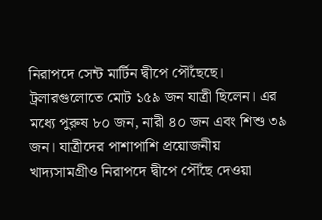নিরাপদে সেন্ট মার্টিন দ্বীপে পৌঁছেছে। ট্রলারগুলোতে মোট ১৫৯ জন যাত্রী ছিলেন। এর মধ্যে পুরুষ ৮০ জন, নারী ৪০ জন এবং শিশু ৩৯ জন। যাত্রীদের পাশাপাশি প্রয়োজনীয় খাদ্যসামগ্রীও নিরাপদে দ্বীপে পৌঁছে দেওয়া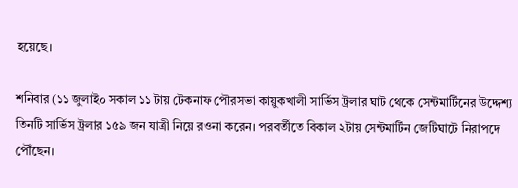হয়েছে।

শনিবার (১১ জুলাই০ সকাল ১১ টায় টেকনাফ পৌরসভা কায়ুকখালী সার্ভিস ট্রলার ঘাট থেকে সেন্টমার্টিনের উদ্দেশ্য তিনটি সার্ভিস ট্রলার ১৫৯ জন যাত্রী নিয়ে রওনা করেন। পরবর্তীতে বিকাল ২টায় সেন্টমার্টিন জেটিঘাটে নিরাপদে পৌঁছেন।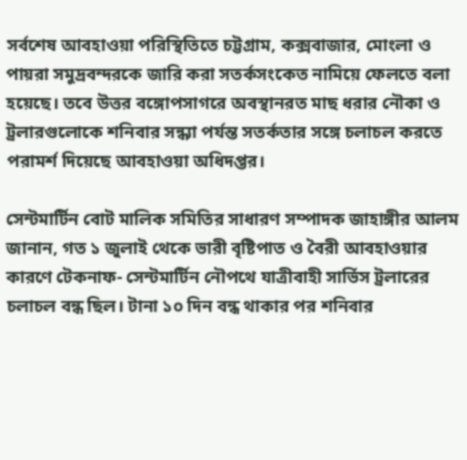সর্বশেষ আবহাওয়া পরিস্থিতিতে চট্টগ্রাম, কক্সবাজার, মোংলা ও পায়রা সমুদ্রবন্দরকে জারি করা সতর্কসংকেত নামিয়ে ফেলতে বলা হয়েছে। তবে উত্তর বঙ্গোপসাগরে অবস্থানরত মাছ ধরার নৌকা ও ট্রলারগুলোকে শনিবার সন্ধ্যা পর্যন্ত সতর্কতার সঙ্গে চলাচল করতে পরামর্শ দিয়েছে আবহাওয়া অধিদপ্তর।

সেন্টমার্টিন বোট মালিক সমিতির সাধারণ সম্পাদক জাহাঙ্গীর আলম জানান, গত ১ জুলাই থেকে ভারী বৃষ্টিপাত ও বৈরী আবহাওয়ার কারণে টেকনাফ- সেন্টমার্টিন নৌপথে যাত্রীবাহী সার্ভিস ট্রলারের চলাচল বন্ধ ছিল। টানা ১০ দিন বন্ধ থাকার পর শনিবার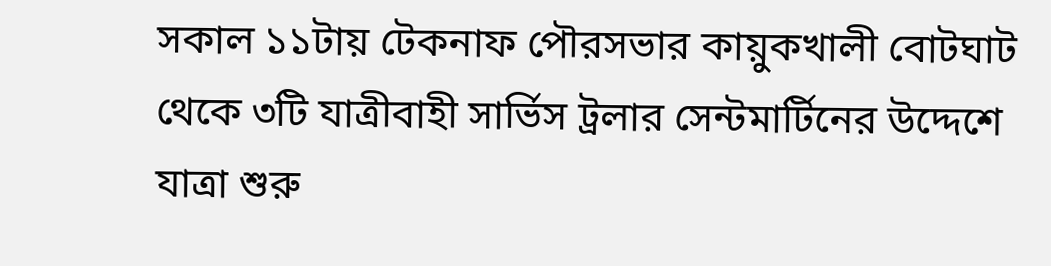সকাল ১১টায় টেকনাফ পৌরসভার কায়ুকখালী বোটঘাট থেকে ৩টি যাত্রীবাহী সার্ভিস ট্রলার সেন্টমার্টিনের উদ্দেশে যাত্রা শুরু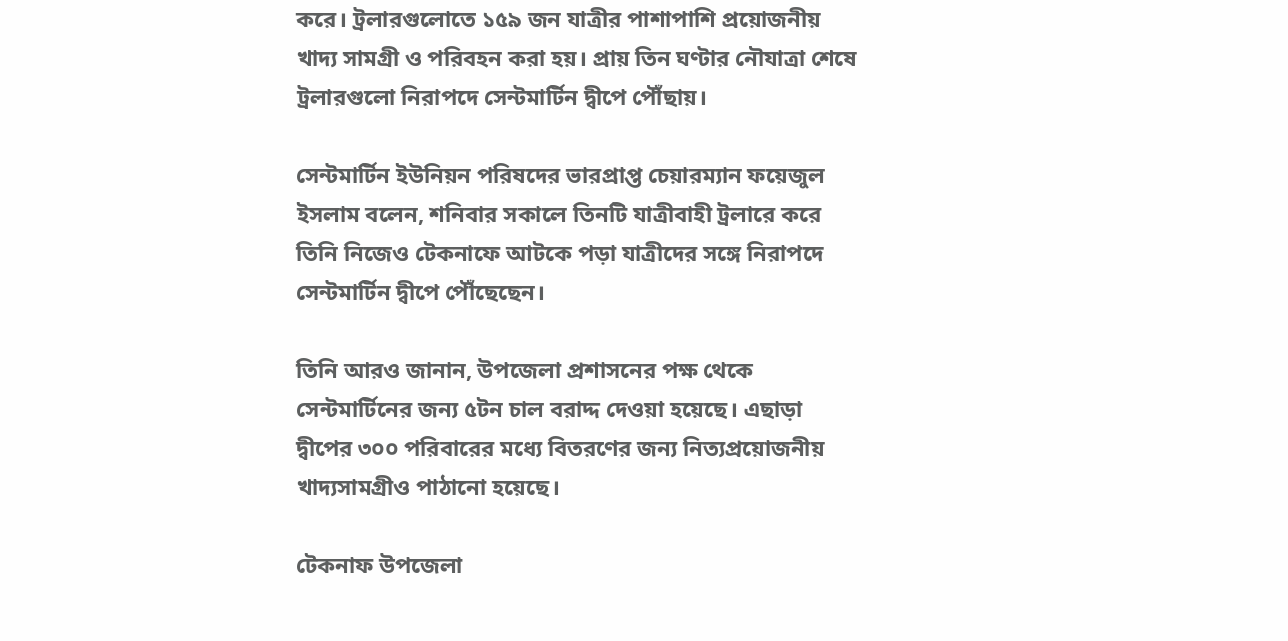করে।‌ ট্রলারগুলোতে ১৫৯ জন যাত্রীর পাশাপাশি প্রয়োজনীয় খাদ্য সামগ্রী ও পরিবহন করা হয়। প্রায় তিন ঘণ্টার নৌযাত্রা শেষে ট্রলারগুলো নিরাপদে সেন্টমার্টিন দ্বীপে পৌঁছায়।

সেন্টমার্টিন ইউনিয়ন পরিষদের ভারপ্রাপ্ত চেয়ারম্যান ফয়েজুল ইসলাম বলেন, শনিবার সকালে তিনটি যাত্রীবাহী ট্রলারে করে তিনি নিজেও টেকনাফে আটকে পড়া যাত্রীদের সঙ্গে নিরাপদে সেন্টমার্টিন দ্বীপে পৌঁছেছেন।

তিনি আরও জানান, উপজেলা প্রশাসনের পক্ষ থেকে সেন্টমার্টিনের জন্য ৫টন চাল বরাদ্দ দেওয়া হয়েছে। এছাড়া দ্বীপের ৩০০ পরিবারের মধ্যে বিতরণের জন্য নিত্যপ্রয়োজনীয় খাদ্যসামগ্রীও পাঠানো হয়েছে।

টেকনাফ উপজেলা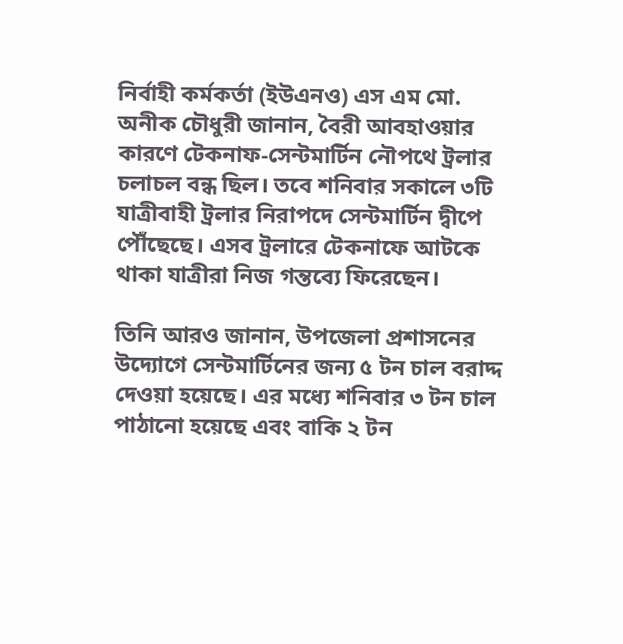নির্বাহী কর্মকর্তা (ইউএনও) এস এম মো. অনীক চৌধুরী জানান, বৈরী আবহাওয়ার কারণে টেকনাফ-সেন্টমার্টিন নৌপথে ট্রলার চলাচল বন্ধ ছিল। তবে শনিবার সকালে ৩টি যাত্রীবাহী ট্রলার নিরাপদে সেন্টমার্টিন দ্বীপে পৌঁছেছে। এসব ট্রলারে টেকনাফে আটকে থাকা যাত্রীরা নিজ গন্তব্যে ফিরেছেন।

তিনি আরও জানান, উপজেলা প্রশাসনের উদ্যোগে সেন্টমার্টিনের জন্য ৫ টন চাল বরাদ্দ দেওয়া হয়েছে। এর মধ্যে শনিবার ৩ টন চাল পাঠানো হয়েছে এবং বাকি ২ টন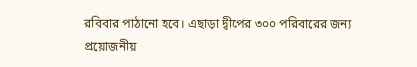রবিবার পাঠানো হবে। এছাড়া দ্বীপের ৩০০ পরিবারের জন্য প্রয়োজনীয়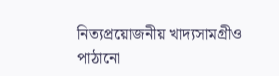নিত্যপ্রয়োজনীয় খাদ্যসামগ্রীও পাঠানো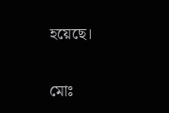হয়েছে।

মোঃ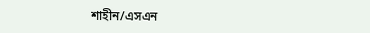শাহীন/এসএন